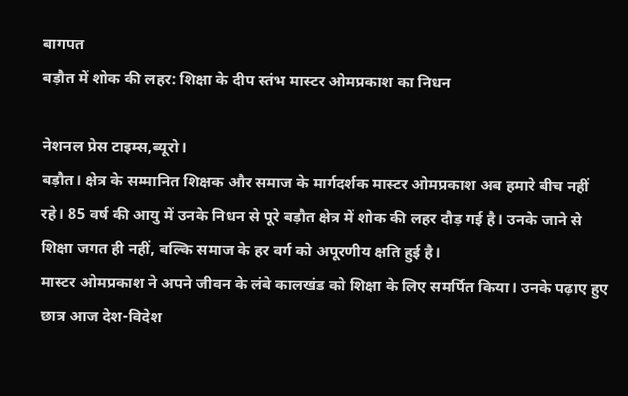बागपत
बड़ौत में शोक की लहर: शिक्षा के दीप स्तंभ मास्टर ओमप्रकाश का निधन

नेशनल प्रेस टाइम्स,ब्यूरो।
बड़ौत। क्षेत्र के सम्मानित शिक्षक और समाज के मार्गदर्शक मास्टर ओमप्रकाश अब हमारे बीच नहीं रहे। 85 वर्ष की आयु में उनके निधन से पूरे बड़ौत क्षेत्र में शोक की लहर दौड़ गई है। उनके जाने से शिक्षा जगत ही नहीं, बल्कि समाज के हर वर्ग को अपूरणीय क्षति हुई है।
मास्टर ओमप्रकाश ने अपने जीवन के लंबे कालखंड को शिक्षा के लिए समर्पित किया। उनके पढ़ाए हुए छात्र आज देश-विदेश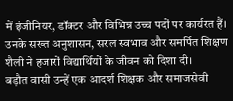में इंजीनियर, डॉक्टर और विभिन्न उच्च पदों पर कार्यरत हैं। उनके सख्त अनुशासन, सरल स्वभाव और समर्पित शिक्षण शैली ने हजारों विद्यार्थियों के जीवन को दिशा दी।
बड़ौत वासी उन्हें एक आदर्श शिक्षक और समाजसेवी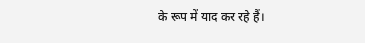के रूप में याद कर रहे हैं।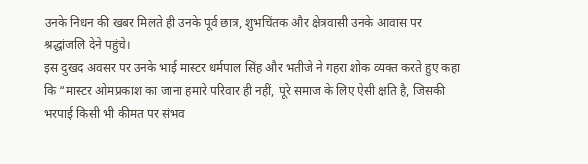उनके निधन की खबर मिलते ही उनके पूर्व छात्र, शुभचिंतक और क्षेत्रवासी उनके आवास पर श्रद्धांजलि देने पहुंचे।
इस दुखद अवसर पर उनके भाई मास्टर धर्मपाल सिंह और भतीजे ने गहरा शोक व्यक्त करते हुए कहा कि “मास्टर ओमप्रकाश का जाना हमारे परिवार ही नहीं, पूरे समाज के लिए ऐसी क्षति है, जिसकी भरपाई किसी भी कीमत पर संभव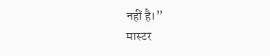नहीं है।”
मास्टर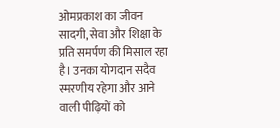ओमप्रकाश का जीवन सादगी, सेवा और शिक्षा के प्रति समर्पण की मिसाल रहा है। उनका योगदान सदैव स्मरणीय रहेगा और आने वाली पीढ़ियों को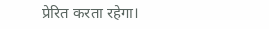प्रेरित करता रहेगा।